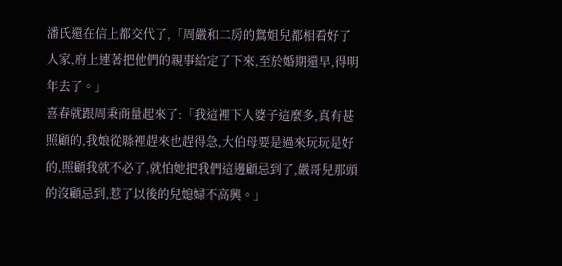潘氏還在信上都交代了,「周嚴和二房的鴛姐兒都相看好了人家,府上連著把他們的親事給定了下來,至於婚期還早,得明年去了。」
喜春就跟周秉商量起來了:「我這裡下人婆子這麼多,真有甚照顧的,我娘從縣裡趕來也趕得急,大伯母要是過來玩玩是好的,照顧我就不必了,就怕她把我們這邊顧忌到了,嚴哥兒那頭的沒顧忌到,惹了以後的兒媳婦不高興。」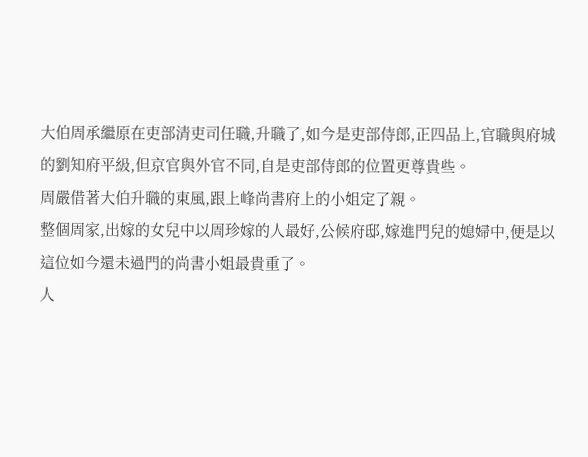大伯周承繼原在吏部清吏司任職,升職了,如今是吏部侍郎,正四品上,官職與府城的劉知府平級,但京官與外官不同,自是吏部侍郎的位置更尊貴些。
周嚴借著大伯升職的東風,跟上峰尚書府上的小姐定了親。
整個周家,出嫁的女兒中以周珍嫁的人最好,公候府邸,嫁進門兒的媳婦中,便是以這位如今還未過門的尚書小姐最貴重了。
人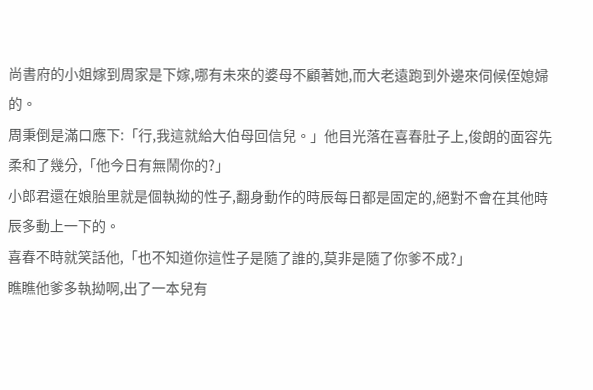尚書府的小姐嫁到周家是下嫁,哪有未來的婆母不顧著她,而大老遠跑到外邊來伺候侄媳婦的。
周秉倒是滿口應下:「行,我這就給大伯母回信兒。」他目光落在喜春肚子上,俊朗的面容先柔和了幾分,「他今日有無鬧你的?」
小郎君還在娘胎里就是個執拗的性子,翻身動作的時辰每日都是固定的,絕對不會在其他時辰多動上一下的。
喜春不時就笑話他,「也不知道你這性子是隨了誰的,莫非是隨了你爹不成?」
瞧瞧他爹多執拗啊,出了一本兒有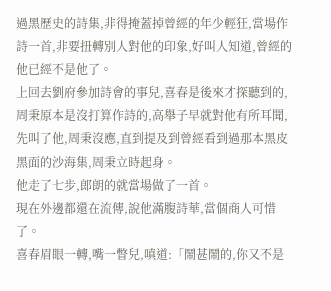過黑歷史的詩集,非得掩蓋掉曾經的年少輕狂,當場作詩一首,非要扭轉別人對他的印象,好叫人知道,曾經的他已經不是他了。
上回去劉府參加詩會的事兒,喜春是後來才探聽到的,周秉原本是沒打算作詩的,高舉子早就對他有所耳聞,先叫了他,周秉沒應,直到提及到曾經看到過那本黑皮黑面的沙海集,周秉立時起身。
他走了七步,郎朗的就當場做了一首。
現在外邊都還在流傳,說他滿腹詩華,當個商人可惜了。
喜春眉眼一轉,嘴一瞥兒,嗔道:「鬧甚鬧的,你又不是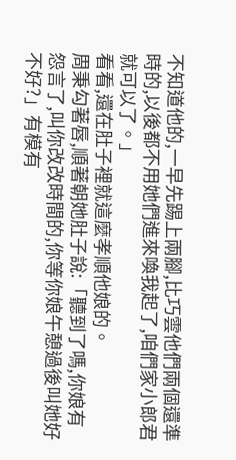不知道他的,一早先踢上兩腳,比巧雲他們兩個還準時的,以後都不用她們進來喚我起了,咱們家小郎君就可以了。」
看看,還在肚子裡就這麼孝順他娘的。
周秉勾著唇,順著朝她肚子說:「聽到了嗎,你娘有怨言了,叫你改改時間的,你等你娘午憩過後叫她好不好?」有模有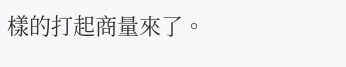樣的打起商量來了。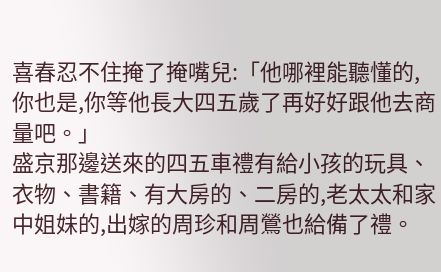喜春忍不住掩了掩嘴兒:「他哪裡能聽懂的,你也是,你等他長大四五歲了再好好跟他去商量吧。」
盛京那邊送來的四五車禮有給小孩的玩具、衣物、書籍、有大房的、二房的,老太太和家中姐妹的,出嫁的周珍和周鶯也給備了禮。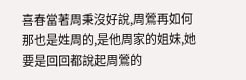喜春當著周秉沒好說,周鶯再如何那也是姓周的,是他周家的姐妹,她要是回回都說起周鶯的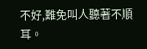不好,難免叫人聽著不順耳。